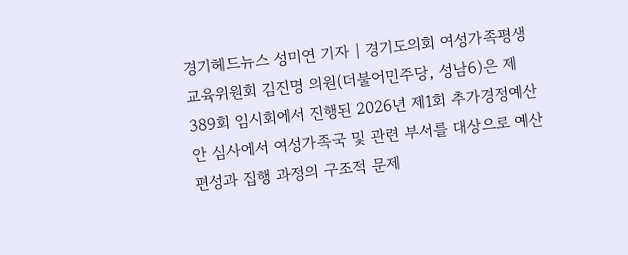경기헤드뉴스 성미연 기자 | 경기도의회 여성가족평생교육위원회 김진명 의원(더불어민주당, 성남6)은 제389회 임시회에서 진행된 2026년 제1회 추가경정예산안 심사에서 여성가족국 및 관련 부서를 대상으로 예산 편성과 집행 과정의 구조적 문제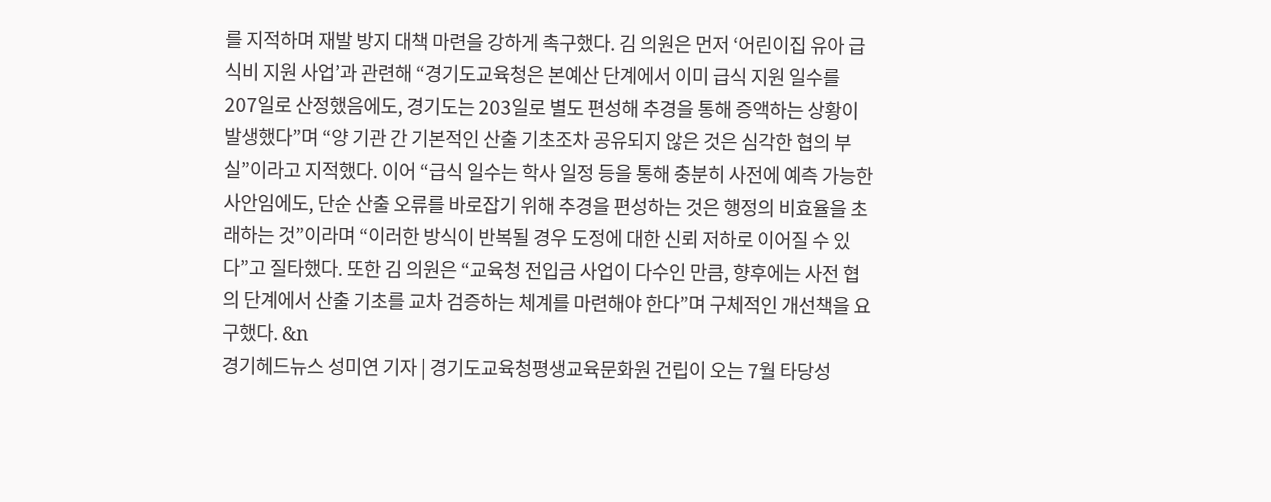를 지적하며 재발 방지 대책 마련을 강하게 촉구했다. 김 의원은 먼저 ‘어린이집 유아 급식비 지원 사업’과 관련해 “경기도교육청은 본예산 단계에서 이미 급식 지원 일수를 207일로 산정했음에도, 경기도는 203일로 별도 편성해 추경을 통해 증액하는 상황이 발생했다”며 “양 기관 간 기본적인 산출 기초조차 공유되지 않은 것은 심각한 협의 부실”이라고 지적했다. 이어 “급식 일수는 학사 일정 등을 통해 충분히 사전에 예측 가능한 사안임에도, 단순 산출 오류를 바로잡기 위해 추경을 편성하는 것은 행정의 비효율을 초래하는 것”이라며 “이러한 방식이 반복될 경우 도정에 대한 신뢰 저하로 이어질 수 있다”고 질타했다. 또한 김 의원은 “교육청 전입금 사업이 다수인 만큼, 향후에는 사전 협의 단계에서 산출 기초를 교차 검증하는 체계를 마련해야 한다”며 구체적인 개선책을 요구했다. &n
경기헤드뉴스 성미연 기자 | 경기도교육청평생교육문화원 건립이 오는 7월 타당성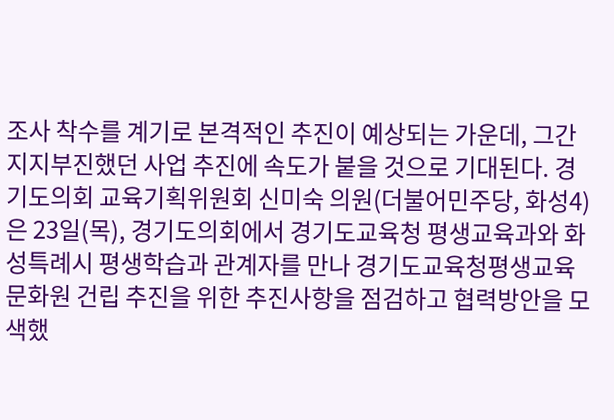조사 착수를 계기로 본격적인 추진이 예상되는 가운데, 그간 지지부진했던 사업 추진에 속도가 붙을 것으로 기대된다. 경기도의회 교육기획위원회 신미숙 의원(더불어민주당, 화성4)은 23일(목), 경기도의회에서 경기도교육청 평생교육과와 화성특례시 평생학습과 관계자를 만나 경기도교육청평생교육문화원 건립 추진을 위한 추진사항을 점검하고 협력방안을 모색했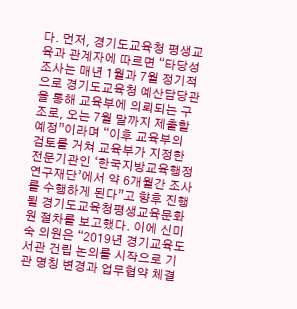다. 먼저, 경기도교육청 평생교육과 관계자에 따르면 “타당성 조사는 매년 1월과 7월 정기적으로 경기도교육청 예산담당관을 통해 교육부에 의뢰되는 구조로, 오는 7월 말까지 제출할 예정”이라며 “이후 교육부의 검토를 거쳐 교육부가 지정한 전문기관인 ‘한국지방교육행정연구재단’에서 약 6개월간 조사를 수행하게 된다”고 향후 진행될 경기도교육청평생교육문화원 절차를 보고했다. 이에 신미숙 의원은 “2019년 경기교육도서관 건립 논의를 시작으로 기관 명칭 변경과 업무협약 체결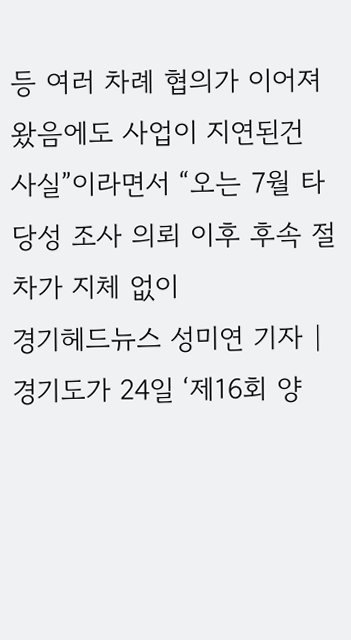등 여러 차례 협의가 이어져 왔음에도 사업이 지연된건 사실”이라면서 “오는 7월 타당성 조사 의뢰 이후 후속 절차가 지체 없이
경기헤드뉴스 성미연 기자 | 경기도가 24일 ‘제16회 양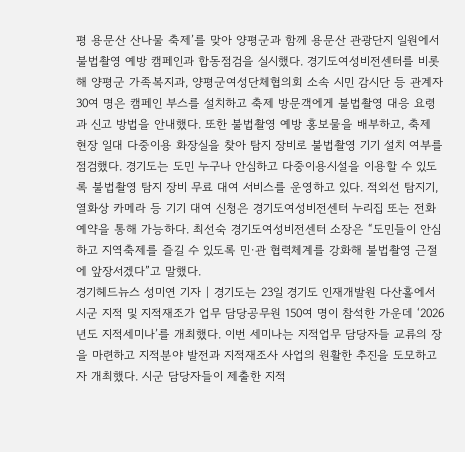평 용문산 산나물 축제’를 맞아 양평군과 함께 용문산 관광단지 일원에서 불법촬영 예방 캠페인과 합동점검을 실시했다. 경기도여성비전센터를 비롯해 양평군 가족복지과, 양평군여성단체협의회 소속 시민 감시단 등 관계자 30여 명은 캠페인 부스를 설치하고 축제 방문객에게 불법촬영 대응 요령과 신고 방법을 안내했다. 또한 불법촬영 예방 홍보물을 배부하고, 축제 현장 일대 다중이용 화장실을 찾아 탐지 장비로 불법촬영 기기 설치 여부를 점검했다. 경기도는 도민 누구나 안심하고 다중이용시설을 이용할 수 있도록 불법촬영 탐지 장비 무료 대여 서비스를 운영하고 있다. 적외선 탐지기, 열화상 카메라 등 기기 대여 신청은 경기도여성비전센터 누리집 또는 전화 예약을 통해 가능하다. 최선숙 경기도여성비전센터 소장은 “도민들이 안심하고 지역축제를 즐길 수 있도록 민·관 협력체계를 강화해 불법촬영 근절에 앞장서겠다”고 말했다.
경기헤드뉴스 성미연 기자 | 경기도는 23일 경기도 인재개발원 다산홀에서 시군 지적 및 지적재조가 업무 담당공무원 150여 명이 참석한 가운데 ‘2026년도 지적세미나’를 개최했다. 이번 세미나는 지적업무 담당자들 교류의 장을 마련하고 지적분야 발전과 지적재조사 사업의 원활한 추진을 도모하고자 개최했다. 시군 담당자들이 제출한 지적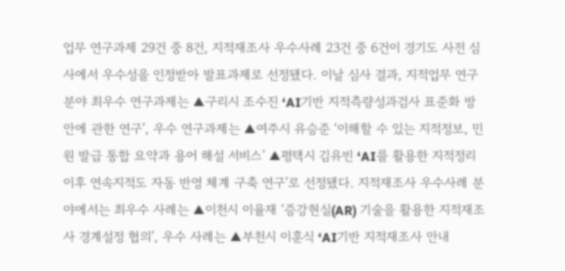업무 연구과제 29건 중 8건, 지적재조사 우수사례 23건 중 6건이 경기도 사전 심사에서 우수성을 인정받아 발표과제로 선정됐다. 이날 심사 결과, 지적업무 연구분야 최우수 연구과제는 ▲구리시 조수진 ‘AI기반 지적측량성과검사 표준화 방안에 관한 연구’, 우수 연구과제는 ▲여주시 유승준 ‘이해할 수 있는 지적정보, 민원 발급 통합 요약과 용어 해설 서비스’ ▲평택시 김유빈 ‘AI를 활용한 지적정리 이후 연속지적도 자동 반영 체계 구축 연구’로 선정됐다. 지적재조사 우수사례 분야에서는 최우수 사례는 ▲이천시 이율재 ‘증강현실(AR) 기술을 활용한 지적재조사 경계설정 협의’, 우수 사례는 ▲부천시 이훈식 ‘AI기반 지적재조사 안내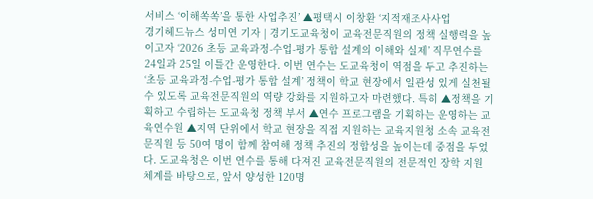서비스 ‘이해쏙쏙’을 통한 사업추진’ ▲평택시 이창환 ‘지적재조사사업
경기헤드뉴스 성미연 기자 | 경기도교육청이 교육전문직원의 정책 실행력을 높이고자 ‘2026 초등 교육과정-수업-평가 통합 설계의 이해와 실제’ 직무연수를 24일과 25일 이틀간 운영한다. 이번 연수는 도교육청이 역점을 두고 추진하는 ‘초등 교육과정-수업-평가 통합 설계’ 정책이 학교 현장에서 일관성 있게 실천될 수 있도록 교육전문직원의 역량 강화를 지원하고자 마련했다. 특히 ▲정책을 기획하고 수립하는 도교육청 정책 부서 ▲연수 프로그램을 기획하는 운영하는 교육연수원 ▲지역 단위에서 학교 현장을 직접 지원하는 교육지원청 소속 교육전문직원 등 50여 명이 함께 참여해 정책 추진의 정합성을 높이는데 중점을 두었다. 도교육청은 이번 연수를 통해 다져진 교육전문직원의 전문적인 장학 지원 체계를 바탕으로, 앞서 양성한 120명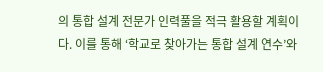의 통합 설계 전문가 인력풀을 적극 활용할 계획이다. 이를 통해 ‘학교로 찾아가는 통합 설계 연수’와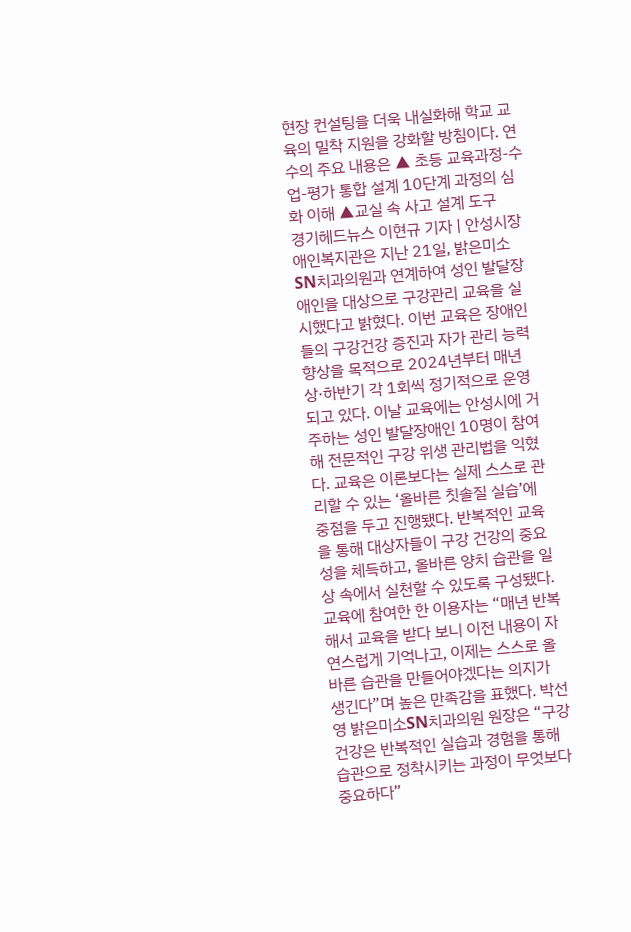현장 컨설팅을 더욱 내실화해 학교 교육의 밀착 지원을 강화할 방침이다. 연수의 주요 내용은 ▲ 초등 교육과정-수업-평가 통합 설계 10단계 과정의 심화 이해 ▲교실 속 사고 설계 도구
경기헤드뉴스 이현규 기자 | 안성시장애인복지관은 지난 21일, 밝은미소SN치과의원과 연계하여 성인 발달장애인을 대상으로 구강관리 교육을 실시했다고 밝혔다. 이번 교육은 장애인들의 구강건강 증진과 자가 관리 능력 향상을 목적으로 2024년부터 매년 상·하반기 각 1회씩 정기적으로 운영되고 있다. 이날 교육에는 안성시에 거주하는 성인 발달장애인 10명이 참여해 전문적인 구강 위생 관리법을 익혔다. 교육은 이론보다는 실제 스스로 관리할 수 있는 ‘올바른 칫솔질 실습’에 중점을 두고 진행됐다. 반복적인 교육을 통해 대상자들이 구강 건강의 중요성을 체득하고, 올바른 양치 습관을 일상 속에서 실천할 수 있도록 구성됐다. 교육에 참여한 한 이용자는 “매년 반복해서 교육을 받다 보니 이전 내용이 자연스럽게 기억나고, 이제는 스스로 올바른 습관을 만들어야겠다는 의지가 생긴다”며 높은 만족감을 표했다. 박선영 밝은미소SN치과의원 원장은 “구강건강은 반복적인 실습과 경험을 통해 습관으로 정착시키는 과정이 무엇보다 중요하다”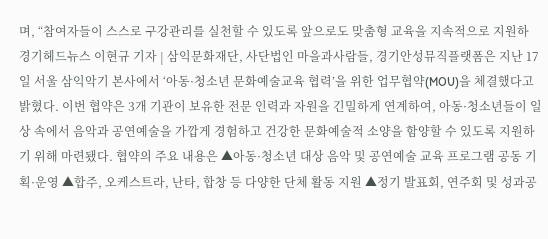며, “참여자들이 스스로 구강관리를 실천할 수 있도록 앞으로도 맞춤형 교육을 지속적으로 지원하
경기헤드뉴스 이현규 기자 | 삼익문화재단, 사단법인 마을과사람들, 경기안성뮤직플랫폼은 지난 17일 서울 삼익악기 본사에서 ‘아동·청소년 문화예술교육 협력’을 위한 업무협약(MOU)을 체결했다고 밝혔다. 이번 협약은 3개 기관이 보유한 전문 인력과 자원을 긴밀하게 연계하여, 아동·청소년들이 일상 속에서 음악과 공연예술을 가깝게 경험하고 건강한 문화예술적 소양을 함양할 수 있도록 지원하기 위해 마련됐다. 협약의 주요 내용은 ▲아동·청소년 대상 음악 및 공연예술 교육 프로그램 공동 기획·운영 ▲합주, 오케스트라, 난타, 합창 등 다양한 단체 활동 지원 ▲정기 발표회, 연주회 및 성과공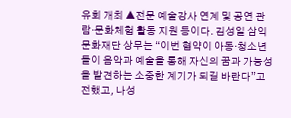유회 개최 ▲전문 예술강사 연계 및 공연 관람·문화체험 활동 지원 등이다. 김성일 삼익문화재단 상무는 “이번 협약이 아동·청소년들이 음악과 예술을 통해 자신의 꿈과 가능성을 발견하는 소중한 계기가 되길 바란다”고 전했고, 나성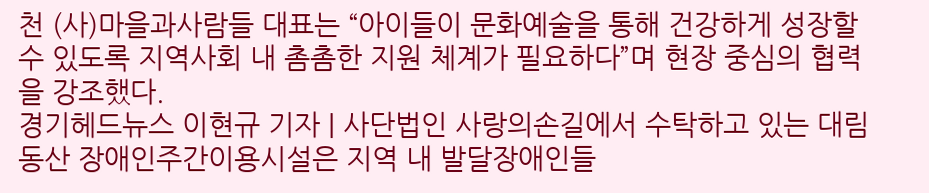천 (사)마을과사람들 대표는 “아이들이 문화예술을 통해 건강하게 성장할 수 있도록 지역사회 내 촘촘한 지원 체계가 필요하다”며 현장 중심의 협력을 강조했다.
경기헤드뉴스 이현규 기자 | 사단법인 사랑의손길에서 수탁하고 있는 대림동산 장애인주간이용시설은 지역 내 발달장애인들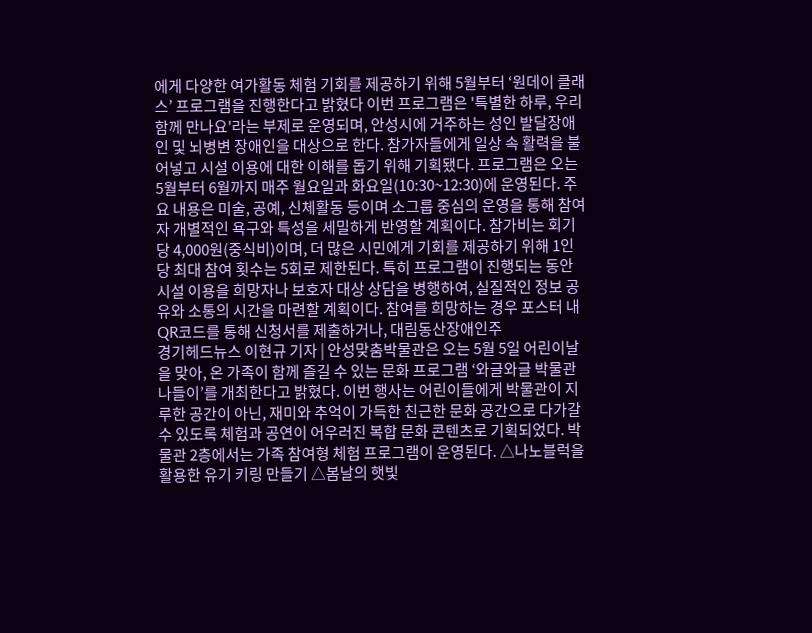에게 다양한 여가활동 체험 기회를 제공하기 위해 5월부터 ‘원데이 클래스’ 프로그램을 진행한다고 밝혔다 이번 프로그램은 '특별한 하루, 우리 함께 만나요'라는 부제로 운영되며, 안성시에 거주하는 성인 발달장애인 및 뇌병변 장애인을 대상으로 한다. 참가자들에게 일상 속 활력을 불어넣고 시설 이용에 대한 이해를 돕기 위해 기획됐다. 프로그램은 오는 5월부터 6월까지 매주 월요일과 화요일(10:30~12:30)에 운영된다. 주요 내용은 미술, 공예, 신체활동 등이며 소그룹 중심의 운영을 통해 참여자 개별적인 욕구와 특성을 세밀하게 반영할 계획이다. 참가비는 회기당 4,000원(중식비)이며, 더 많은 시민에게 기회를 제공하기 위해 1인당 최대 참여 횟수는 5회로 제한된다. 특히 프로그램이 진행되는 동안 시설 이용을 희망자나 보호자 대상 상담을 병행하여, 실질적인 정보 공유와 소통의 시간을 마련할 계획이다. 참여를 희망하는 경우 포스터 내 QR코드를 통해 신청서를 제출하거나, 대림동산장애인주
경기헤드뉴스 이현규 기자 | 안성맞춤박물관은 오는 5월 5일 어린이날을 맞아, 온 가족이 함께 즐길 수 있는 문화 프로그램 ‘와글와글 박물관 나들이’를 개최한다고 밝혔다. 이번 행사는 어린이들에게 박물관이 지루한 공간이 아닌, 재미와 추억이 가득한 친근한 문화 공간으로 다가갈 수 있도록 체험과 공연이 어우러진 복합 문화 콘텐츠로 기획되었다. 박물관 2층에서는 가족 참여형 체험 프로그램이 운영된다. △나노블럭을 활용한 유기 키링 만들기 △봄날의 햇빛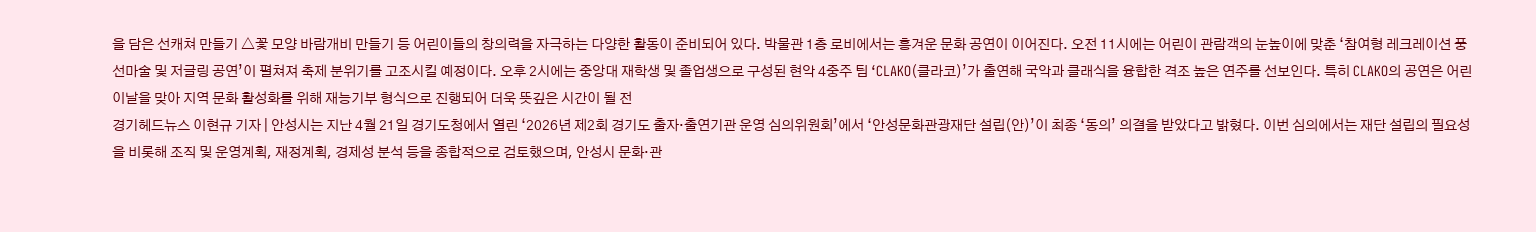을 담은 선캐쳐 만들기 △꽃 모양 바람개비 만들기 등 어린이들의 창의력을 자극하는 다양한 활동이 준비되어 있다. 박물관 1층 로비에서는 흥겨운 문화 공연이 이어진다. 오전 11시에는 어린이 관람객의 눈높이에 맞춘 ‘참여형 레크레이션 풍선마술 및 저글링 공연’이 펼쳐져 축제 분위기를 고조시킬 예정이다. 오후 2시에는 중앙대 재학생 및 졸업생으로 구성된 현악 4중주 팀 ‘CLAKO(클라코)’가 출연해 국악과 클래식을 융합한 격조 높은 연주를 선보인다. 특히 CLAKO의 공연은 어린이날을 맞아 지역 문화 활성화를 위해 재능기부 형식으로 진행되어 더욱 뜻깊은 시간이 될 전
경기헤드뉴스 이현규 기자 | 안성시는 지난 4월 21일 경기도청에서 열린 ‘2026년 제2회 경기도 출자·출연기관 운영 심의위원회’에서 ‘안성문화관광재단 설립(안)’이 최종 ‘동의’ 의결을 받았다고 밝혔다. 이번 심의에서는 재단 설립의 필요성을 비롯해 조직 및 운영계획, 재정계획, 경제성 분석 등을 종합적으로 검토했으며, 안성시 문화·관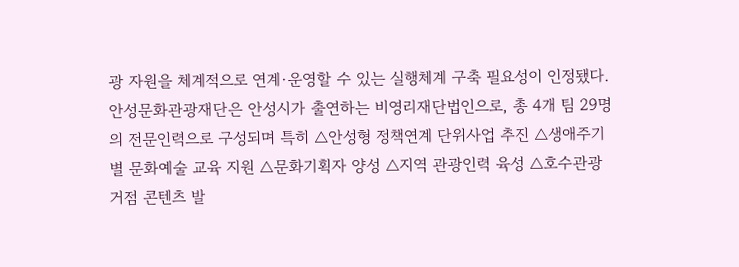광 자원을 체계적으로 연계·운영할 수 있는 실행체계 구축 필요성이 인정됐다. 안성문화관광재단은 안성시가 출연하는 비영리재단법인으로, 총 4개 팀 29명의 전문인력으로 구성되며 특히 △안성형 정책연계 단위사업 추진 △생애주기별 문화예술 교육 지원 △문화기획자 양성 △지역 관광인력 육성 △호수관광 거점 콘텐츠 발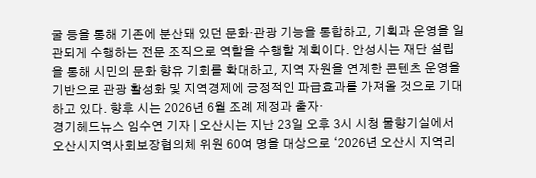굴 등을 통해 기존에 분산돼 있던 문화·관광 기능을 통합하고, 기획과 운영을 일관되게 수행하는 전문 조직으로 역할을 수행할 계획이다. 안성시는 재단 설립을 통해 시민의 문화 향유 기회를 확대하고, 지역 자원을 연계한 콘텐츠 운영을 기반으로 관광 활성화 및 지역경제에 긍정적인 파급효과를 가져올 것으로 기대하고 있다. 향후 시는 2026년 6월 조례 제정과 출자·
경기헤드뉴스 임수연 기자 | 오산시는 지난 23일 오후 3시 시청 물향기실에서 오산시지역사회보장협의체 위원 60여 명을 대상으로 ‘2026년 오산시 지역리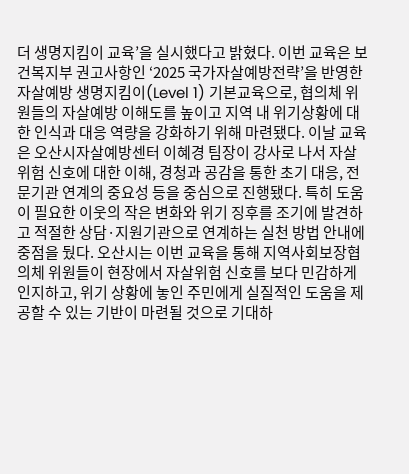더 생명지킴이 교육’을 실시했다고 밝혔다. 이번 교육은 보건복지부 권고사항인 ‘2025 국가자살예방전략’을 반영한 자살예방 생명지킴이(Level 1) 기본교육으로, 협의체 위원들의 자살예방 이해도를 높이고 지역 내 위기상황에 대한 인식과 대응 역량을 강화하기 위해 마련됐다. 이날 교육은 오산시자살예방센터 이혜경 팀장이 강사로 나서 자살위험 신호에 대한 이해, 경청과 공감을 통한 초기 대응, 전문기관 연계의 중요성 등을 중심으로 진행됐다. 특히 도움이 필요한 이웃의 작은 변화와 위기 징후를 조기에 발견하고 적절한 상담·지원기관으로 연계하는 실천 방법 안내에 중점을 뒀다. 오산시는 이번 교육을 통해 지역사회보장협의체 위원들이 현장에서 자살위험 신호를 보다 민감하게 인지하고, 위기 상황에 놓인 주민에게 실질적인 도움을 제공할 수 있는 기반이 마련될 것으로 기대하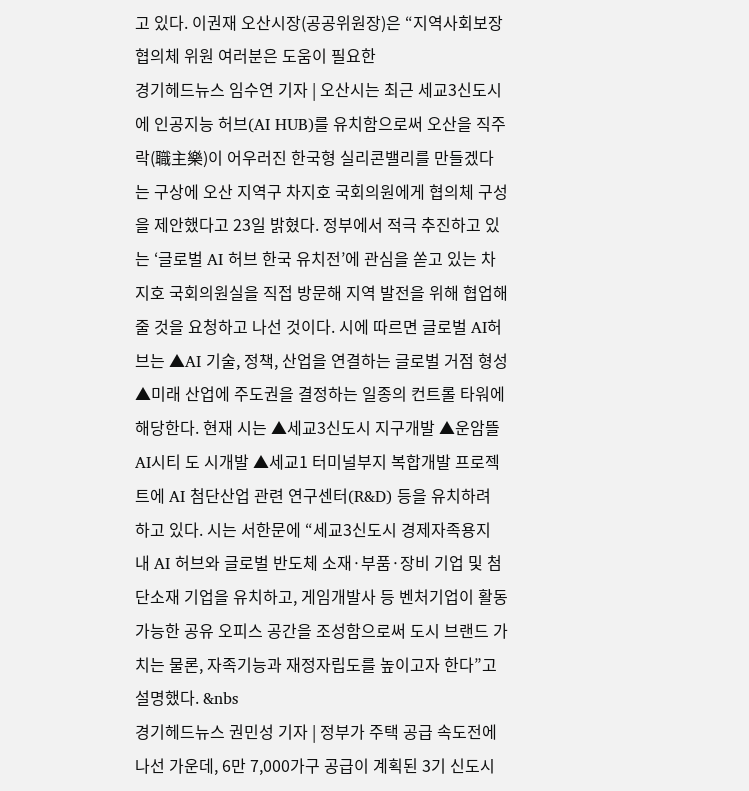고 있다. 이권재 오산시장(공공위원장)은 “지역사회보장협의체 위원 여러분은 도움이 필요한
경기헤드뉴스 임수연 기자 | 오산시는 최근 세교3신도시에 인공지능 허브(AI HUB)를 유치함으로써 오산을 직주락(職主樂)이 어우러진 한국형 실리콘밸리를 만들겠다는 구상에 오산 지역구 차지호 국회의원에게 협의체 구성을 제안했다고 23일 밝혔다. 정부에서 적극 추진하고 있는 ‘글로벌 AI 허브 한국 유치전’에 관심을 쏟고 있는 차지호 국회의원실을 직접 방문해 지역 발전을 위해 협업해줄 것을 요청하고 나선 것이다. 시에 따르면 글로벌 AI허브는 ▲AI 기술, 정책, 산업을 연결하는 글로벌 거점 형성 ▲미래 산업에 주도권을 결정하는 일종의 컨트롤 타워에 해당한다. 현재 시는 ▲세교3신도시 지구개발 ▲운암뜰 AI시티 도 시개발 ▲세교1 터미널부지 복합개발 프로젝트에 AI 첨단산업 관련 연구센터(R&D) 등을 유치하려 하고 있다. 시는 서한문에 “세교3신도시 경제자족용지 내 AI 허브와 글로벌 반도체 소재·부품·장비 기업 및 첨단소재 기업을 유치하고, 게임개발사 등 벤처기업이 활동가능한 공유 오피스 공간을 조성함으로써 도시 브랜드 가치는 물론, 자족기능과 재정자립도를 높이고자 한다”고 설명했다. &nbs
경기헤드뉴스 권민성 기자 | 정부가 주택 공급 속도전에 나선 가운데, 6만 7,000가구 공급이 계획된 3기 신도시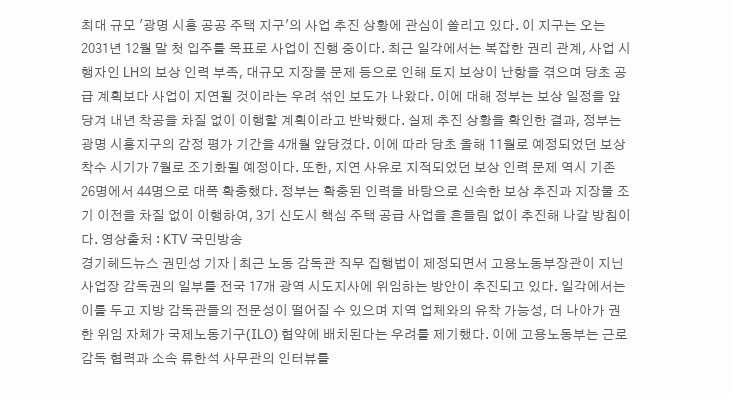최대 규모 '광명 시흥 공공 주택 지구'의 사업 추진 상황에 관심이 쏠리고 있다. 이 지구는 오는 2031년 12월 말 첫 입주를 목표로 사업이 진행 중이다. 최근 일각에서는 복잡한 권리 관계, 사업 시행자인 LH의 보상 인력 부족, 대규모 지장물 문제 등으로 인해 토지 보상이 난항을 겪으며 당초 공급 계획보다 사업이 지연될 것이라는 우려 섞인 보도가 나왔다. 이에 대해 정부는 보상 일정을 앞당겨 내년 착공을 차질 없이 이행할 계획이라고 반박했다. 실제 추진 상황을 확인한 결과, 정부는 광명 시흥지구의 감정 평가 기간을 4개월 앞당겼다. 이에 따라 당초 올해 11월로 예정되었던 보상 착수 시기가 7월로 조기화될 예정이다. 또한, 지연 사유로 지적되었던 보상 인력 문제 역시 기존 26명에서 44명으로 대폭 확충했다. 정부는 확충된 인력을 바탕으로 신속한 보상 추진과 지장물 조기 이전을 차질 없이 이행하여, 3기 신도시 핵심 주택 공급 사업을 흔들림 없이 추진해 나갈 방침이다. 영상출처 : KTV 국민방송
경기헤드뉴스 권민성 기자 | 최근 노동 감독관 직무 집행법이 제정되면서 고용노동부장관이 지닌 사업장 감독권의 일부를 전국 17개 광역 시도지사에 위임하는 방안이 추진되고 있다. 일각에서는 이를 두고 지방 감독관들의 전문성이 떨어질 수 있으며 지역 업체와의 유착 가능성, 더 나아가 권한 위임 자체가 국제노동기구(ILO) 협약에 배치된다는 우려를 제기했다. 이에 고용노동부는 근로감독 협력과 소속 류한석 사무관의 인터뷰를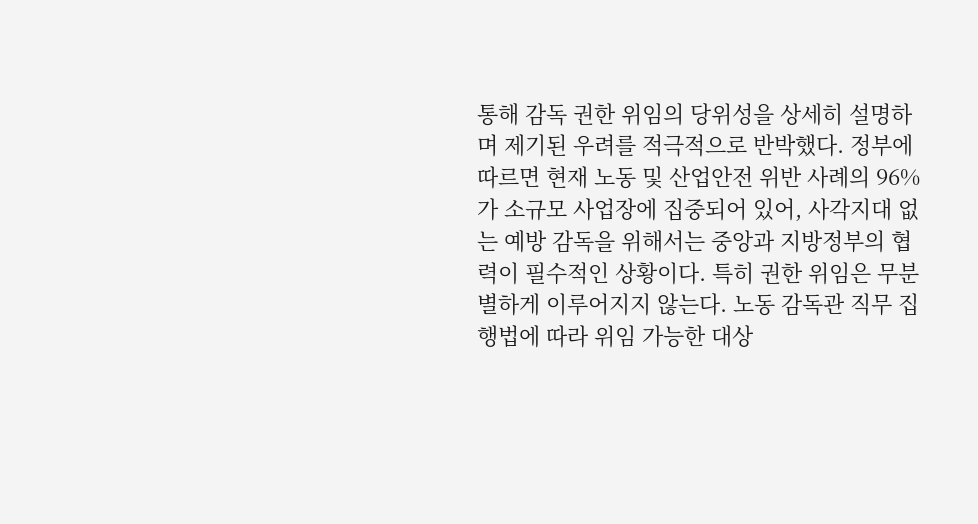통해 감독 권한 위임의 당위성을 상세히 설명하며 제기된 우려를 적극적으로 반박했다. 정부에 따르면 현재 노동 및 산업안전 위반 사례의 96%가 소규모 사업장에 집중되어 있어, 사각지대 없는 예방 감독을 위해서는 중앙과 지방정부의 협력이 필수적인 상황이다. 특히 권한 위임은 무분별하게 이루어지지 않는다. 노동 감독관 직무 집행법에 따라 위임 가능한 대상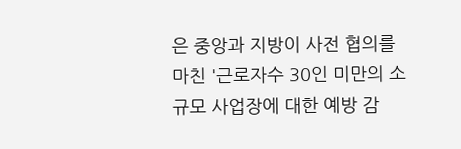은 중앙과 지방이 사전 협의를 마친 '근로자수 30인 미만의 소규모 사업장에 대한 예방 감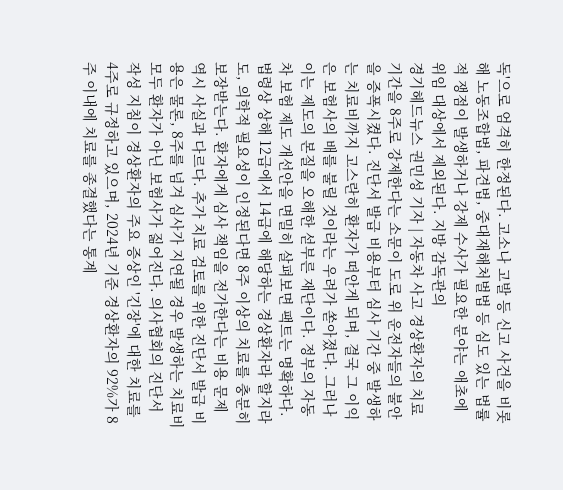독'으로 엄격히 한정된다. 고소나 고발 등 신고 사건을 비롯해 노동조합법, 파견법, 중대재해처벌법 등 심도 있는 법률적 쟁점이 발생하거나 강제 수사가 필요한 분야는 애초에 위임 대상에서 제외된다. 지방 감독관의
경기헤드뉴스 권민성 기자 | 자동차 사고 경상환자의 치료 기간을 8주로 강제한다는 소문이 도로 위 운전자들의 불안을 증폭시켰다. 진단서 발급 비용부터 심사 기간 중 발생하는 치료비까지 고스란히 환자가 떠안게 되며, 결국 그 이익은 보험사의 배를 불릴 것이라는 우려가 쏟아졌다. 그러나 이는 제도의 본질을 오해한 섣부른 재단이다. 정부의 자동차 보험 제도 개선안을 면밀히 살펴보면 팩트는 명확하다. 법령상 상해 12급에서 14급에 해당하는 경상환자라 할지라도, 의학적 필요성이 인정된다면 8주 이상의 치료를 충분히 보장받는다. 환자에게 심사 책임을 전가한다는 비용 문제 역시 사실과 다르다. 추가 치료 검토를 위한 진단서 발급 비용은 물론, 8주를 넘겨 심사가 지연될 경우 발생하는 치료비 모두 환자가 아닌 보험사가 짊어진다. 의사협회의 진단서 작성 지침이 경상환자의 주요 증상인 '긴장'에 대한 치료를 4주로 규정하고 있으며, 2024년 기준 경상환자의 92%가 8주 이내에 치료를 종결했다는 통계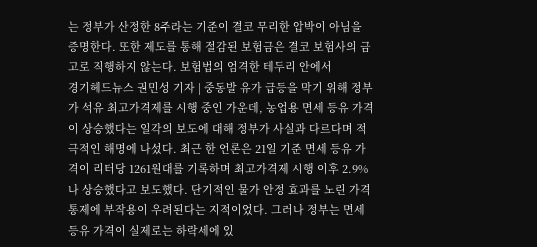는 정부가 산정한 8주라는 기준이 결코 무리한 압박이 아님을 증명한다. 또한 제도를 통해 절감된 보험금은 결코 보험사의 금고로 직행하지 않는다. 보험법의 엄격한 테두리 안에서
경기헤드뉴스 권민성 기자 | 중동발 유가 급등을 막기 위해 정부가 석유 최고가격제를 시행 중인 가운데, 농업용 면세 등유 가격이 상승했다는 일각의 보도에 대해 정부가 사실과 다르다며 적극적인 해명에 나섰다. 최근 한 언론은 21일 기준 면세 등유 가격이 리터당 1261원대를 기록하며 최고가격제 시행 이후 2.9%나 상승했다고 보도했다. 단기적인 물가 안정 효과를 노린 가격 통제에 부작용이 우려된다는 지적이었다. 그러나 정부는 면세 등유 가격이 실제로는 하락세에 있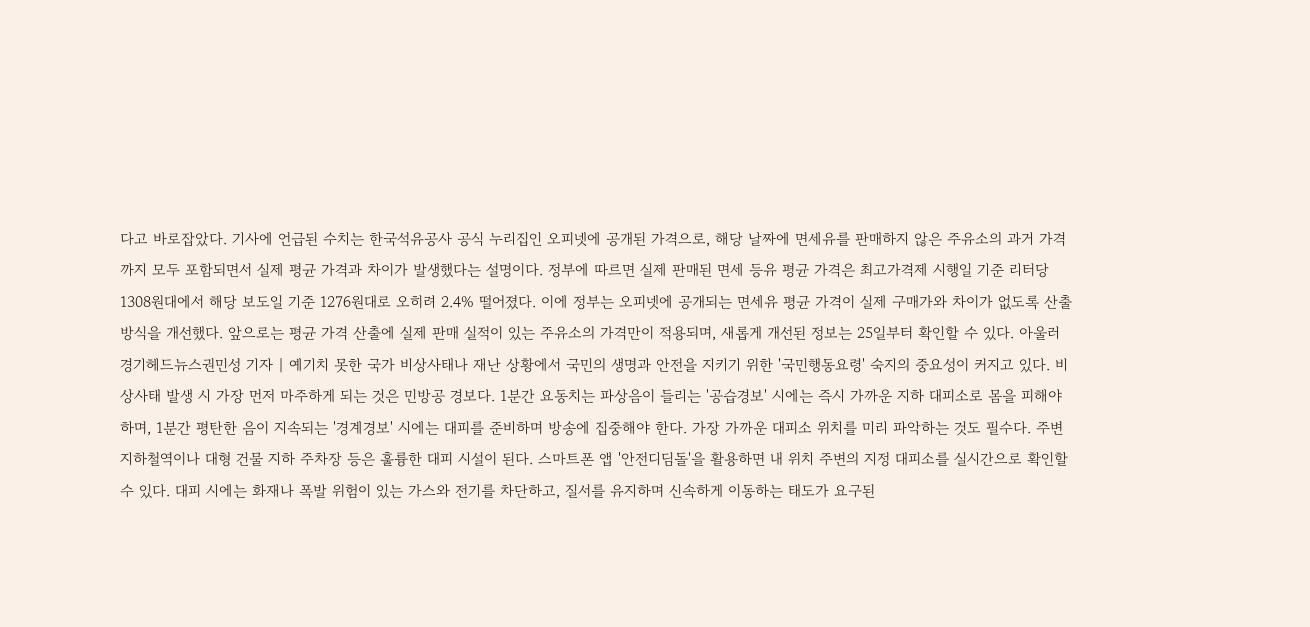다고 바로잡았다. 기사에 언급된 수치는 한국석유공사 공식 누리집인 오피넷에 공개된 가격으로, 해당 날짜에 면세유를 판매하지 않은 주유소의 과거 가격까지 모두 포함되면서 실제 평균 가격과 차이가 발생했다는 설명이다. 정부에 따르면 실제 판매된 면세 등유 평균 가격은 최고가격제 시행일 기준 리터당 1308원대에서 해당 보도일 기준 1276원대로 오히려 2.4% 떨어졌다. 이에 정부는 오피넷에 공개되는 면세유 평균 가격이 실제 구매가와 차이가 없도록 산출 방식을 개선했다. 앞으로는 평균 가격 산출에 실제 판매 실적이 있는 주유소의 가격만이 적용되며, 새롭게 개선된 정보는 25일부터 확인할 수 있다. 아울러
경기헤드뉴스권민성 기자 | 예기치 못한 국가 비상사태나 재난 상황에서 국민의 생명과 안전을 지키기 위한 '국민행동요령' 숙지의 중요성이 커지고 있다. 비상사태 발생 시 가장 먼저 마주하게 되는 것은 민방공 경보다. 1분간 요동치는 파상음이 들리는 '공습경보' 시에는 즉시 가까운 지하 대피소로 몸을 피해야 하며, 1분간 평탄한 음이 지속되는 '경계경보' 시에는 대피를 준비하며 방송에 집중해야 한다. 가장 가까운 대피소 위치를 미리 파악하는 것도 필수다. 주변 지하철역이나 대형 건물 지하 주차장 등은 훌륭한 대피 시설이 된다. 스마트폰 앱 '안전디딤돌'을 활용하면 내 위치 주변의 지정 대피소를 실시간으로 확인할 수 있다. 대피 시에는 화재나 폭발 위험이 있는 가스와 전기를 차단하고, 질서를 유지하며 신속하게 이동하는 태도가 요구된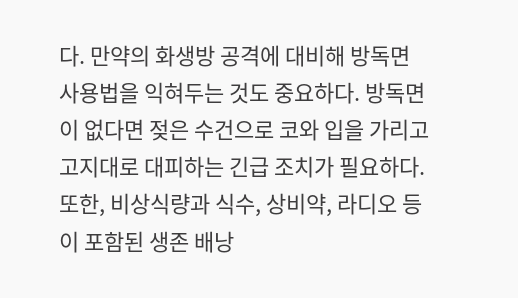다. 만약의 화생방 공격에 대비해 방독면 사용법을 익혀두는 것도 중요하다. 방독면이 없다면 젖은 수건으로 코와 입을 가리고 고지대로 대피하는 긴급 조치가 필요하다. 또한, 비상식량과 식수, 상비약, 라디오 등이 포함된 생존 배낭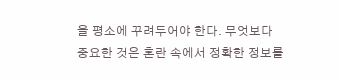을 평소에 꾸려두어야 한다. 무엇보다 중요한 것은 혼란 속에서 정확한 정보를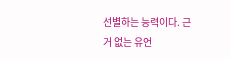선별하는 능력이다. 근거 없는 유언